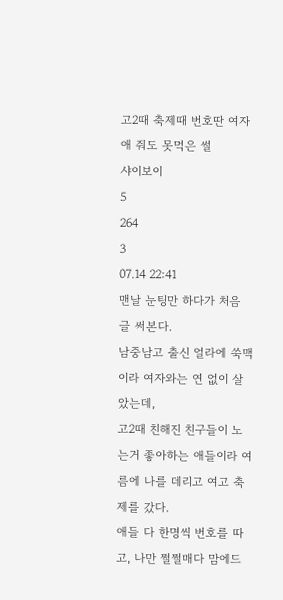고2때 축제때 번호딴 여자애 줘도 못먹은 썰
샤이보이
5
264
3
07.14 22:41
맨날 눈팅만 하다가 처음 글 써본다.
남중남고 출신 얼라에 쑥맥이라 여자와는 연 없이 살았는데,
고2때 친해진 친구들이 노는거 좋아하는 애들이라 여름에 나를 데리고 여고 축제를 갔다.
애들 다 한명씩 번호를 따고, 나만 쩔쩔매다 맘에드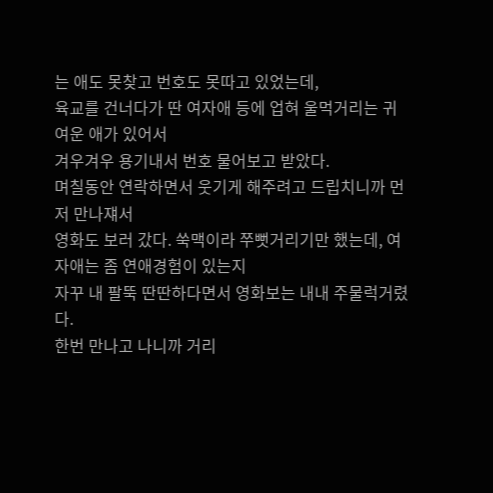는 애도 못찾고 번호도 못따고 있었는데,
육교를 건너다가 딴 여자애 등에 업혀 울먹거리는 귀여운 애가 있어서
겨우겨우 용기내서 번호 물어보고 받았다.
며칠동안 연락하면서 웃기게 해주려고 드립치니까 먼저 만나쟤서
영화도 보러 갔다. 쑥맥이라 쭈뻣거리기만 했는데, 여자애는 좀 연애경험이 있는지
자꾸 내 팔뚝 딴딴하다면서 영화보는 내내 주물럭거렸다.
한번 만나고 나니까 거리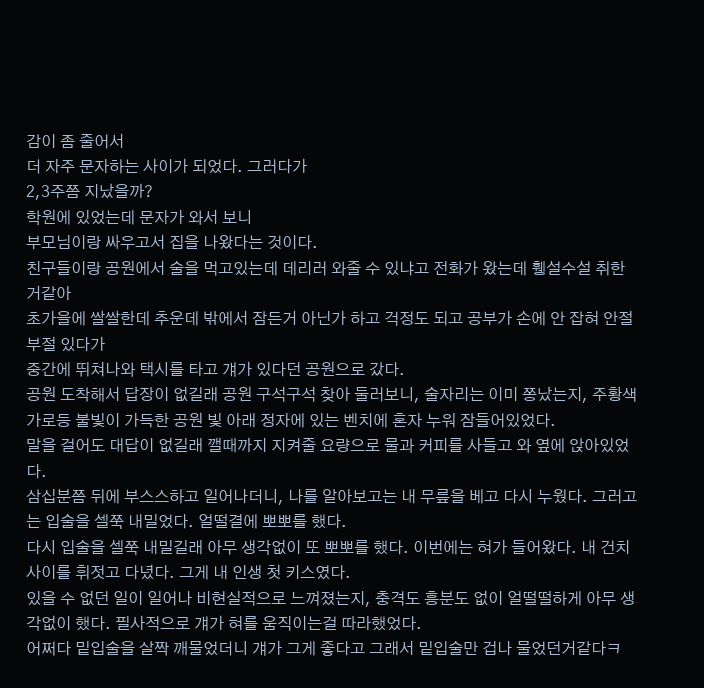감이 좀 줄어서
더 자주 문자하는 사이가 되었다. 그러다가
2,3주쯤 지났을까?
학원에 있었는데 문자가 와서 보니
부모님이랑 싸우고서 집을 나왔다는 것이다.
친구들이랑 공원에서 술을 먹고있는데 데리러 와줄 수 있냐고 전화가 왔는데 휑설수설 취한거같아
초가을에 쌀쌀한데 추운데 밖에서 잠든거 아닌가 하고 걱정도 되고 공부가 손에 안 잡혀 안절부절 있다가
중간에 뛰쳐나와 택시를 타고 걔가 있다던 공원으로 갔다.
공원 도착해서 답장이 없길래 공원 구석구석 찾아 둘러보니, 술자리는 이미 쫑났는지, 주황색 가로등 불빛이 가득한 공원 빛 아래 정자에 있는 벤치에 혼자 누워 잠들어있었다.
말을 걸어도 대답이 없길래 깰때까지 지켜줄 요량으로 물과 커피를 사들고 와 옆에 앉아있었다.
삼십분쯤 뒤에 부스스하고 일어나더니, 나를 알아보고는 내 무릎을 베고 다시 누웠다. 그러고는 입술을 셀쭉 내밀었다. 얼떨결에 뽀뽀를 했다.
다시 입술을 셀쭉 내밀길래 아무 생각없이 또 뽀뽀를 했다. 이번에는 혀가 들어왔다. 내 건치 사이를 휘젓고 다녔다. 그게 내 인생 첫 키스였다.
있을 수 없던 일이 일어나 비현실적으로 느껴졌는지, 충격도 흥분도 없이 얼떨떨하게 아무 생각없이 했다. 필사적으로 걔가 혀를 움직이는걸 따라했었다.
어쩌다 밑입술을 살짝 깨물었더니 걔가 그게 좋다고 그래서 밑입술만 겁나 물었던거같다ㅋ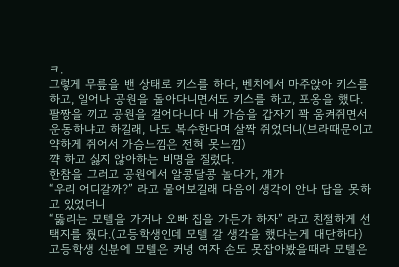ㅋ.
그렇게 무릎을 밴 상태로 키스를 하다, 벤치에서 마주앉아 키스를 하고, 일어나 공원을 돌아다니면서도 키스를 하고, 포옹을 했다.
팔짱을 끼고 공원을 걸어다니다 내 가슴을 갑자기 꽉 움켜쥐면서 운동하냐고 하길래, 나도 복수한다며 살짝 쥐었더니(브라때문이고 약하게 쥐어서 가슴느낌은 전혀 못느낌)
꺅 하고 싫지 않아하는 비명을 질렀다.
한참을 그러고 공원에서 알콩달콩 놀다가, 걔가
“우리 어디갈까?” 라고 물어보길래 다음이 생각이 안나 답을 못하고 있었더니
“뚫리는 모텔을 가거나 오빠 집을 가든가 하자” 라고 친절하게 선택지를 줬다.(고등학생인데 모텔 갈 생각을 했다는게 대단하다)
고등학생 신분에 모텔은 커녕 여자 손도 못잡아봤을때라 모텔은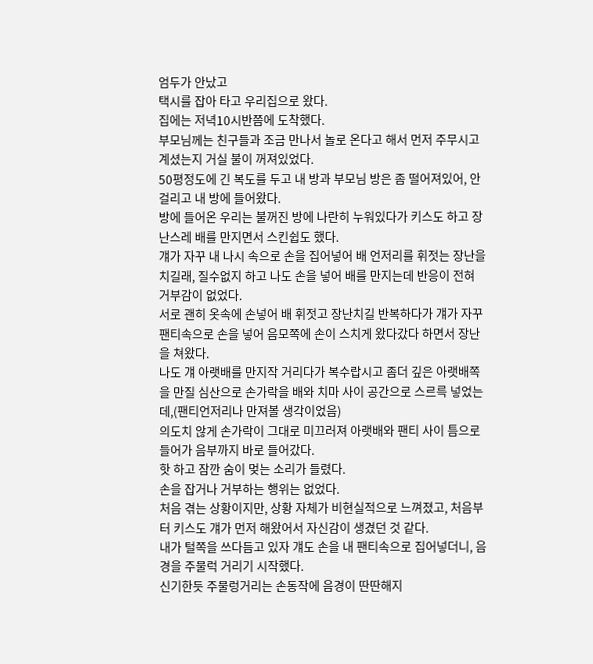엄두가 안났고
택시를 잡아 타고 우리집으로 왔다.
집에는 저녁10시반쯤에 도착했다.
부모님께는 친구들과 조금 만나서 놀로 온다고 해서 먼저 주무시고 계셨는지 거실 불이 꺼져있었다.
50평정도에 긴 복도를 두고 내 방과 부모님 방은 좀 떨어져있어, 안걸리고 내 방에 들어왔다.
방에 들어온 우리는 불꺼진 방에 나란히 누워있다가 키스도 하고 장난스레 배를 만지면서 스킨쉽도 했다.
걔가 자꾸 내 나시 속으로 손을 집어넣어 배 언저리를 휘젓는 장난을 치길래, 질수없지 하고 나도 손을 넣어 배를 만지는데 반응이 전혀 거부감이 없었다.
서로 괜히 옷속에 손넣어 배 휘젓고 장난치길 반복하다가 걔가 자꾸 팬티속으로 손을 넣어 음모쪽에 손이 스치게 왔다갔다 하면서 장난을 쳐왔다.
나도 걔 아랫배를 만지작 거리다가 복수랍시고 좀더 깊은 아랫배쪽을 만질 심산으로 손가락을 배와 치마 사이 공간으로 스르륵 넣었는데,(팬티언저리나 만져볼 생각이었음)
의도치 않게 손가락이 그대로 미끄러져 아랫배와 팬티 사이 틈으로 들어가 음부까지 바로 들어갔다.
핫 하고 잠깐 숨이 멎는 소리가 들렸다.
손을 잡거나 거부하는 행위는 없었다.
처음 겪는 상황이지만, 상황 자체가 비현실적으로 느껴졌고, 처음부터 키스도 걔가 먼저 해왔어서 자신감이 생겼던 것 같다.
내가 털쪽을 쓰다듬고 있자 걔도 손을 내 팬티속으로 집어넣더니, 음경을 주물럭 거리기 시작했다.
신기한듯 주물렁거리는 손동작에 음경이 딴딴해지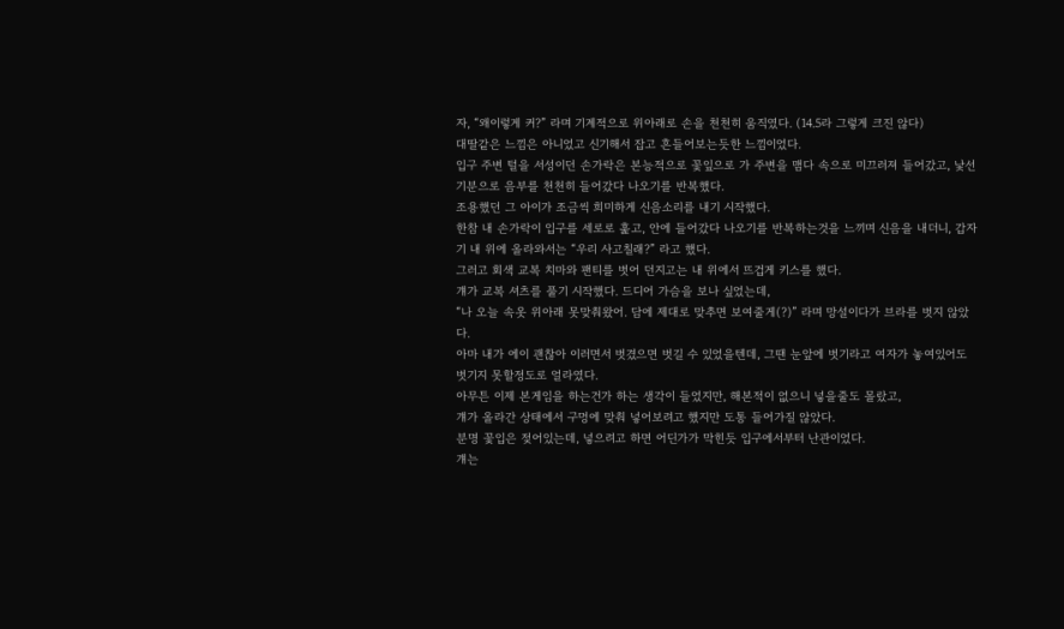자, “왜이렇게 커?” 라며 기계적으로 위아래로 손을 천천히 움직였다. (14.5라 그렇게 크진 않다)
대딸같은 느낌은 아니었고 신기해서 잡고 흔들어보는듯한 느낌이었다.
입구 주변 털을 서성이던 손가락은 본능적으로 꽃잎으로 가 주변을 맴다 속으로 미끄러져 들어갔고, 낯선기분으로 음부를 천천히 들어갔다 나오기를 반복했다.
조용했던 그 아이가 조금씩 희미하게 신음소리를 내기 시작했다.
한참 내 손가락이 입구를 세로로 훑고, 안에 들어갔다 나오기를 반복하는것을 느끼며 신음을 내더니, 갑자기 내 위에 올라와서는 “우리 사고칠래?” 라고 했다.
그러고 회색 교복 치마와 팬티를 벗어 던지고는 내 위에서 뜨겁게 키스를 했다.
걔가 교복 셔츠를 풀기 시작했다. 드디어 가슴을 보나 싶었는데,
“나 오늘 속옷 위아래 못맞춰왔어. 담에 제대로 맞추면 보여줄게(?)” 라며 망설이다가 브라를 벗지 않았다.
아마 내가 에이 괜찮아 이러면서 벗겼으면 벗길 수 있었을텐데, 그땐 눈앞에 벗기라고 여자가 놓여있어도 벗기지 못할정도로 얼라였다.
아무튼 이제 본게임을 하는건가 하는 생각이 들었지만, 해본적이 없으니 넣을줄도 몰랐고,
걔가 올라간 상태에서 구멍에 맞춰 넣어보려고 했지만 도통 들어가질 않았다.
분명 꽃입은 젖어있는데, 넣으려고 하면 어딘가가 막힌듯 입구에서부터 난관이었다.
걔는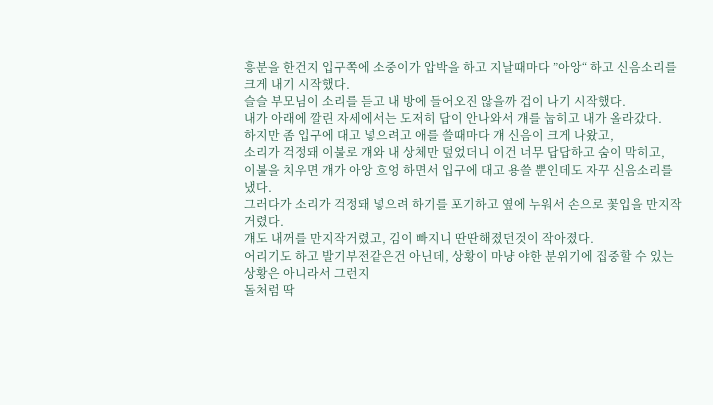흥분을 한건지 입구쪽에 소중이가 압박을 하고 지날때마다 ”아앙“ 하고 신음소리를 크게 내기 시작했다.
슬슬 부모님이 소리를 듣고 내 방에 들어오진 않을까 겁이 나기 시작했다.
내가 아래에 깔린 자세에서는 도저히 답이 안나와서 걔를 눕히고 내가 올라갔다.
하지만 좀 입구에 대고 넣으려고 애를 쓸때마다 걔 신음이 크게 나왔고,
소리가 걱정돼 이불로 걔와 내 상체만 덮었더니 이건 너무 답답하고 숨이 막히고,
이불을 치우면 걔가 아앙 흐엉 하면서 입구에 대고 용쓸 뿐인데도 자꾸 신음소리를 냈다.
그러다가 소리가 걱정돼 넣으려 하기를 포기하고 옆에 누워서 손으로 꽃입을 만지작 거렸다.
걔도 내꺼를 만지작거렸고, 김이 빠지니 딴딴해졌던것이 작아졌다.
어리기도 하고 발기부전같은건 아닌데, 상황이 마냥 야한 분위기에 집중할 수 있는 상황은 아니라서 그런지
돌처럼 딱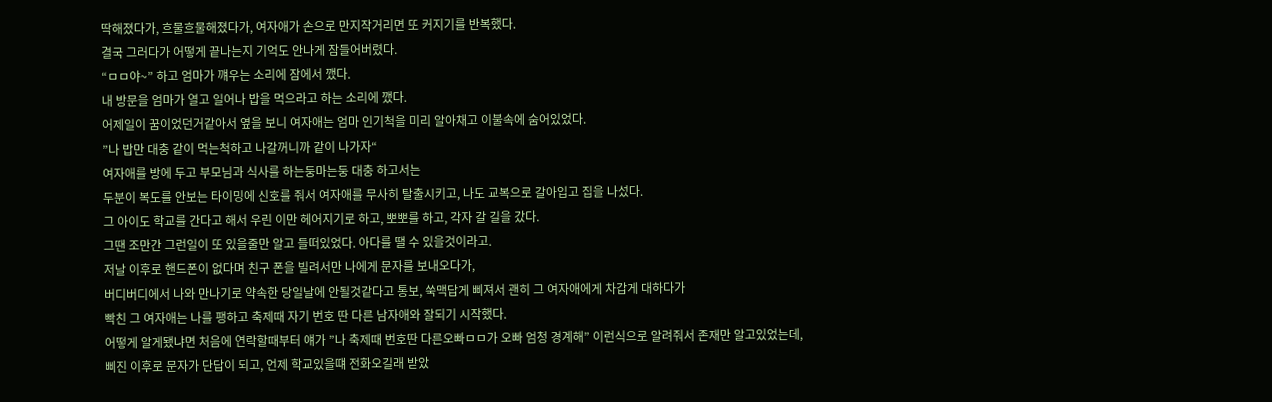딱해졌다가, 흐물흐물해졌다가, 여자애가 손으로 만지작거리면 또 커지기를 반복했다.
결국 그러다가 어떻게 끝나는지 기억도 안나게 잠들어버렸다.
“ㅁㅁ야~” 하고 엄마가 꺠우는 소리에 잠에서 깼다.
내 방문을 엄마가 열고 일어나 밥을 먹으라고 하는 소리에 깼다.
어제일이 꿈이었던거같아서 옆을 보니 여자애는 엄마 인기척을 미리 알아채고 이불속에 숨어있었다.
”나 밥만 대충 같이 먹는척하고 나갈꺼니까 같이 나가자“
여자애를 방에 두고 부모님과 식사를 하는둥마는둥 대충 하고서는
두분이 복도를 안보는 타이밍에 신호를 줘서 여자애를 무사히 탈출시키고, 나도 교복으로 갈아입고 집을 나섰다.
그 아이도 학교를 간다고 해서 우린 이만 헤어지기로 하고, 뽀뽀를 하고, 각자 갈 길을 갔다.
그땐 조만간 그런일이 또 있을줄만 알고 들떠있었다. 아다를 땔 수 있을것이라고.
저날 이후로 핸드폰이 없다며 친구 폰을 빌려서만 나에게 문자를 보내오다가,
버디버디에서 나와 만나기로 약속한 당일날에 안될것같다고 통보, 쑥맥답게 삐져서 괜히 그 여자애에게 차갑게 대하다가
빡친 그 여자애는 나를 팽하고 축제때 자기 번호 딴 다른 남자애와 잘되기 시작했다.
어떻게 알게됐냐면 처음에 연락할때부터 얘가 ”나 축제때 번호딴 다른오빠ㅁㅁ가 오빠 엄청 경계해” 이런식으로 알려줘서 존재만 알고있었는데,
삐진 이후로 문자가 단답이 되고, 언제 학교있을떄 전화오길래 받았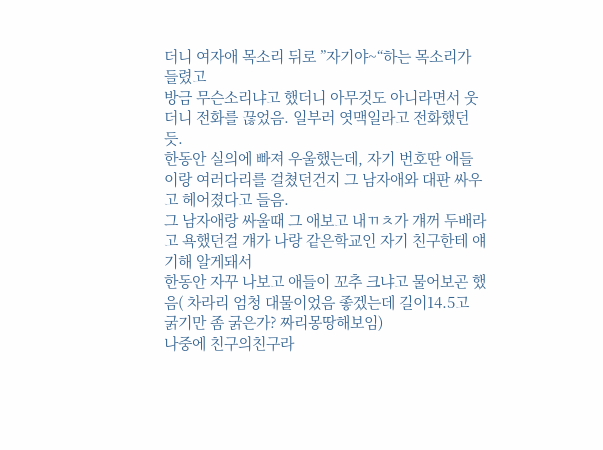더니 여자애 목소리 뒤로 ”자기야~“하는 목소리가 들렸고
방금 무슨소리냐고 했더니 아무것도 아니라면서 웃더니 전화를 끊었음. 일부러 엿맥일라고 전화했던듯.
한동안 실의에 빠져 우울했는데, 자기 번호딴 애들이랑 여러다리를 걸쳤던건지 그 남자애와 대판 싸우고 헤어졌다고 들음.
그 남자애랑 싸울때 그 애보고 내ㄲㅊ가 걔꺼 두배라고 욕했던걸 걔가 나랑 같은학교인 자기 친구한테 얘기해 알게돼서
한동안 자꾸 나보고 애들이 꼬추 크냐고 물어보곤 했음( 차라리 엄청 대물이었음 좋겠는데 길이14.5고 굵기만 좀 굵은가? 짜리몽땅해보임)
나중에 친구의친구라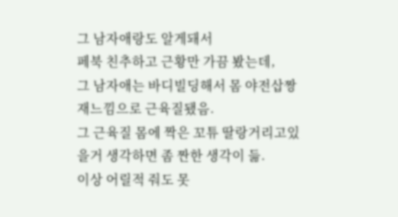그 남자애랑도 알게돼서
페북 친추하고 근황만 가끔 봤는데,
그 남자애는 바디빌딩해서 몸 야전삽짱재느낌으로 근육질됐음.
그 근육질 몸에 짝은 꼬튜 딸랑거리고있을거 생각하면 좀 짠한 생각이 듦.
이상 어릴적 줘도 못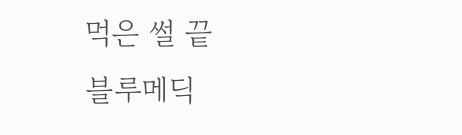먹은 썰 끝
블루메딕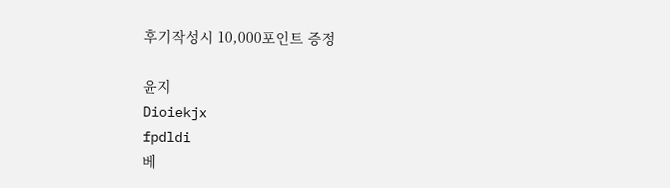후기작성시 10,000포인트 증정

윤지
Dioiekjx
fpdldi
베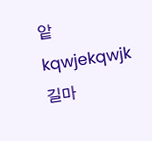앝
kqwjekqwjk
길마